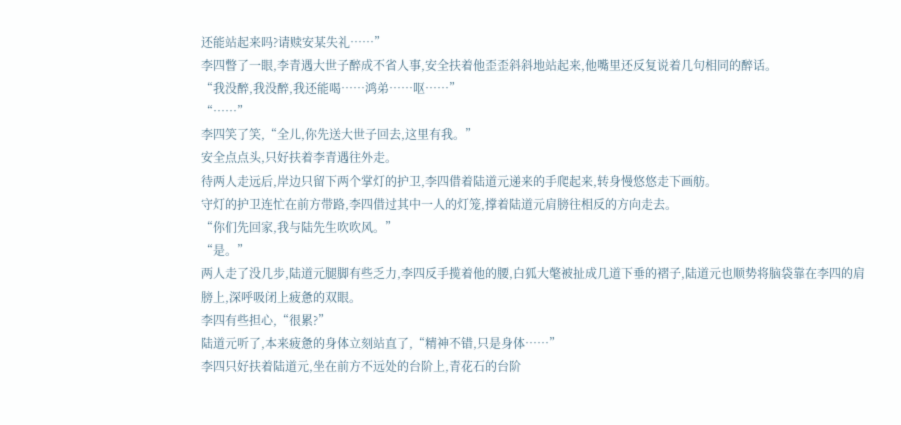还能站起来吗?请赎安某失礼……”
李四瞥了一眼,李青遇大世子醉成不省人事,安全扶着他歪歪斜斜地站起来,他嘴里还反复说着几句相同的醉话。
“我没醉,我没醉,我还能喝……鸿弟……呕……”
“……”
李四笑了笑,“全儿,你先送大世子回去,这里有我。”
安全点点头,只好扶着李青遇往外走。
待两人走远后,岸边只留下两个掌灯的护卫,李四借着陆道元递来的手爬起来,转身慢悠悠走下画舫。
守灯的护卫连忙在前方带路,李四借过其中一人的灯笼,撑着陆道元肩膀往相反的方向走去。
“你们先回家,我与陆先生吹吹风。”
“是。”
两人走了没几步,陆道元腿脚有些乏力,李四反手揽着他的腰,白狐大氅被扯成几道下垂的褶子,陆道元也顺势将脑袋靠在李四的肩膀上,深呼吸闭上疲惫的双眼。
李四有些担心,“很累?”
陆道元听了,本来疲惫的身体立刻站直了,“精神不错,只是身体……”
李四只好扶着陆道元,坐在前方不远处的台阶上,青花石的台阶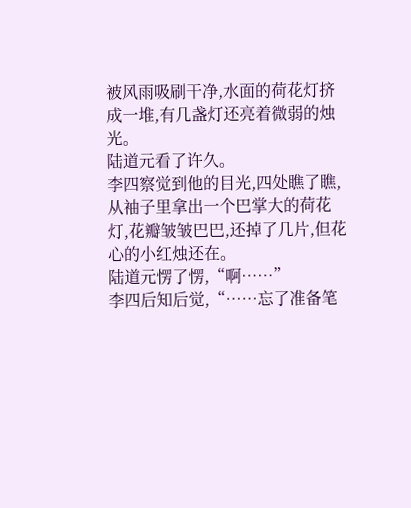被风雨吸刷干净,水面的荷花灯挤成一堆,有几盏灯还亮着微弱的烛光。
陆道元看了许久。
李四察觉到他的目光,四处瞧了瞧,从袖子里拿出一个巴掌大的荷花灯,花瓣皱皱巴巴,还掉了几片,但花心的小红烛还在。
陆道元愣了愣,“啊……”
李四后知后觉,“……忘了准备笔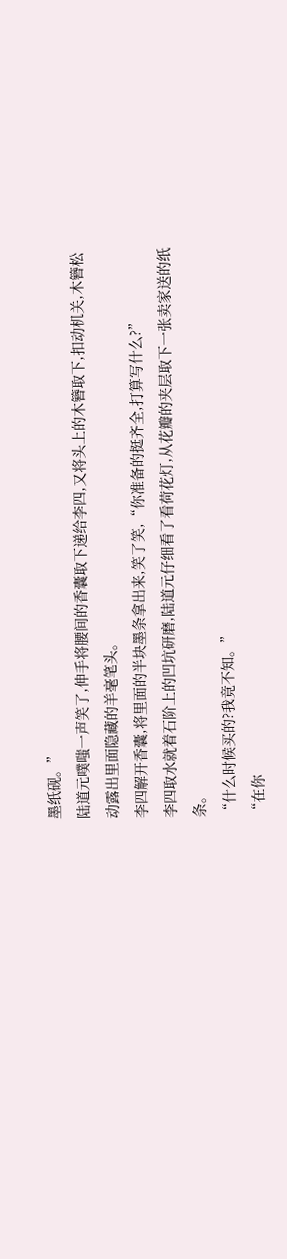墨纸砚。”
陆道元噗嗤一声笑了,伸手将腰间的香囊取下递给李四,又将头上的木簪取下,扣动机关,木簪松动露出里面隐藏的羊毫笔头。
李四解开香囊,将里面的半块墨条拿出来,笑了笑,“你准备的挺齐全,打算写什么?”
李四取水就着石阶上的凹坑研磨,陆道元仔细看了看荷花灯,从花瓣的夹层取下一张卖家送的纸条。
“什么时候买的?我竟不知。”
“在你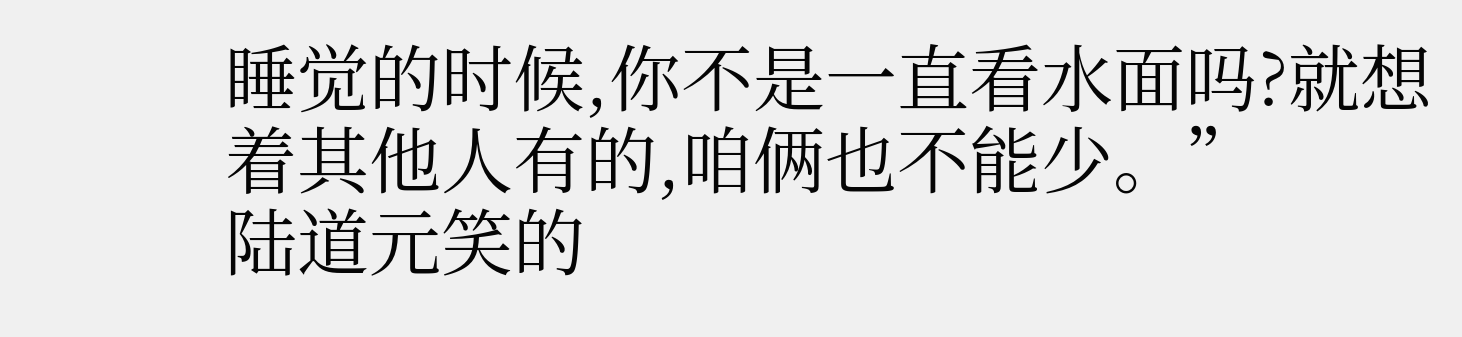睡觉的时候,你不是一直看水面吗?就想着其他人有的,咱俩也不能少。”
陆道元笑的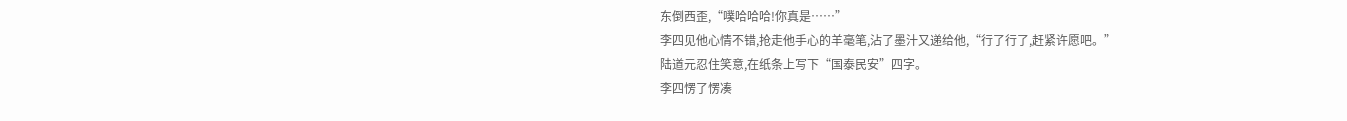东倒西歪,“噗哈哈哈!你真是……”
李四见他心情不错,抢走他手心的羊毫笔,沾了墨汁又递给他,“行了行了,赶紧许愿吧。”
陆道元忍住笑意,在纸条上写下“国泰民安”四字。
李四愣了愣凑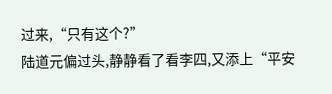过来,“只有这个?”
陆道元偏过头,静静看了看李四,又添上“平安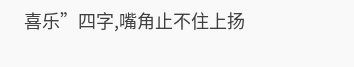喜乐”四字,嘴角止不住上扬